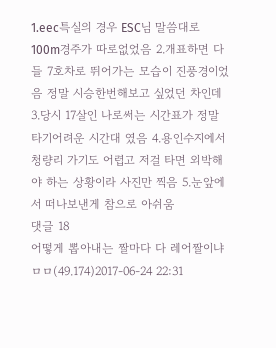1.eec특실의 경우 ESC님 말씀대로 100m경주가 따로없었음 2.개표하면 다들 7호차로 뛰어가는 모습이 진풍경이었음 정말 시승한번해보고 싶었던 차인데 3.당시 17살인 나로써는 시간표가 정말 타기어려운 시간대 였음 4.용인수지에서 청량리 가기도 어렵고 저걸 타면 외박해야 하는 상황이라 사진만 찍음 5.눈앞에서 떠나보낸게 참으로 아쉬움
댓글 18
어떻게 뽑아내는 짤마다 다 레어짤이냐
ㅁㅁ(49.174)2017-06-24 22:31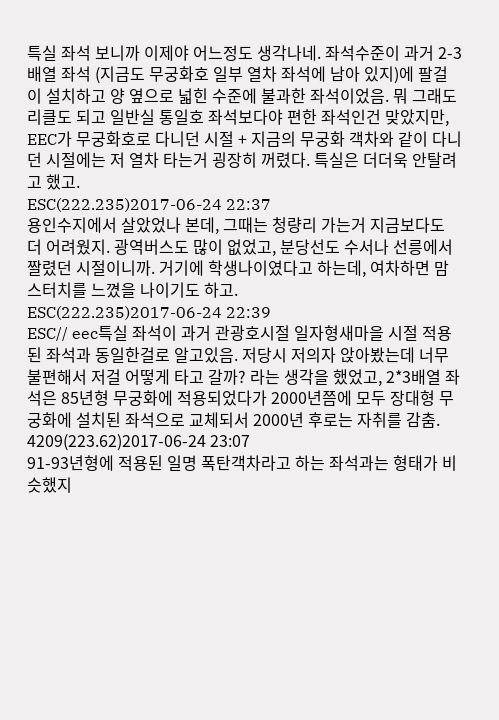특실 좌석 보니까 이제야 어느정도 생각나네. 좌석수준이 과거 2-3배열 좌석 (지금도 무궁화호 일부 열차 좌석에 남아 있지)에 팔걸이 설치하고 양 옆으로 넓힌 수준에 불과한 좌석이었음. 뭐 그래도 리클도 되고 일반실 통일호 좌석보다야 편한 좌석인건 맞았지만, EEC가 무궁화호로 다니던 시절 + 지금의 무궁화 객차와 같이 다니던 시절에는 저 열차 타는거 굉장히 꺼렸다. 특실은 더더욱 안탈려고 했고.
ESC(222.235)2017-06-24 22:37
용인수지에서 살았었나 본데, 그때는 청량리 가는거 지금보다도 더 어려웠지. 광역버스도 많이 없었고, 분당선도 수서나 선릉에서짤렸던 시절이니까. 거기에 학생나이였다고 하는데, 여차하면 맘스터치를 느꼈을 나이기도 하고.
ESC(222.235)2017-06-24 22:39
ESC// eec특실 좌석이 과거 관광호시절 일자형새마을 시절 적용된 좌석과 동일한걸로 알고있음. 저당시 저의자 앉아봤는데 너무 불편해서 저걸 어떻게 타고 갈까? 라는 생각을 했었고, 2*3배열 좌석은 85년형 무궁화에 적용되었다가 2000년쯤에 모두 장대형 무궁화에 설치된 좌석으로 교체되서 2000년 후로는 자취를 감춤.
4209(223.62)2017-06-24 23:07
91-93년형에 적용된 일명 폭탄객차라고 하는 좌석과는 형태가 비슷했지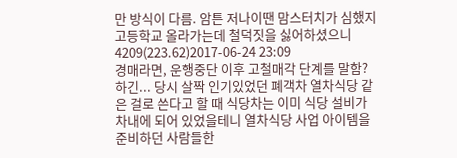만 방식이 다름. 암튼 저나이땐 맘스터치가 심했지 고등학교 올라가는데 철덕짓을 싫어하셨으니
4209(223.62)2017-06-24 23:09
경매라면, 운행중단 이후 고철매각 단계를 말함? 하긴... 당시 살짝 인기있었던 폐객차 열차식당 같은 걸로 쓴다고 할 때 식당차는 이미 식당 설비가 차내에 되어 있었을테니 열차식당 사업 아이템을 준비하던 사람들한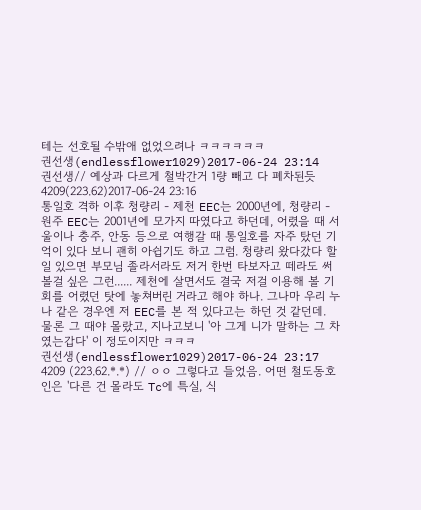테는 선호될 수밖애 없었으려나 ㅋㅋㅋㅋㅋㅋ
권선생(endlessflower1029)2017-06-24 23:14
권선생// 예상과 다르게 철박간거 1량 빼고 다 폐차된듯
4209(223.62)2017-06-24 23:16
통일호 격하 이후 청량리 - 제천 EEC는 2000년에, 청량리 - 원주 EEC는 2001년에 모가지 따였다고 하던데, 어렸을 때 서울이나 충주, 안동 등으로 여행갈 때 통일호를 자주 탔던 기억이 있다 보니 괜히 아쉽기도 하고 그럼. 청량리 왔다갔다 할 일 있으면 부모님 졸라서라도 저거 한번 타보자고 떼라도 써 볼걸 싶은 그런...... 제천에 살면서도 결국 저걸 이용해 볼 기회를 어렸던 탓에 놓쳐버린 거라고 해야 하나. 그나마 우리 누나 같은 경우엔 저 EEC를 본 적 있다고는 하던 것 같던데. 물론 그 때야 몰랐고, 지나고보니 '아 그게 니가 말하는 그 차였는갑다' 이 정도이지만 ㅋㅋㅋ
권선생(endlessflower1029)2017-06-24 23:17
4209 (223.62.*.*) // ㅇㅇ 그렇다고 들었음. 어떤 철도동호인은 '다른 건 몰라도 Tc에 특실, 식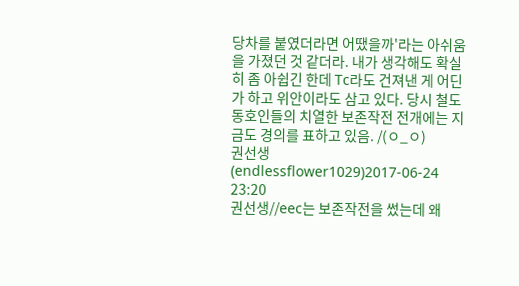당차를 붙였더라면 어땠을까'라는 아쉬움을 가졌던 것 같더라. 내가 생각해도 확실히 좀 아쉽긴 한데 Tc라도 건져낸 게 어딘가 하고 위안이라도 삼고 있다. 당시 철도동호인들의 치열한 보존작전 전개에는 지금도 경의를 표하고 있음. /(ㅇ_ㅇ)
권선생(endlessflower1029)2017-06-24 23:20
권선생//eec는 보존작전을 썼는데 왜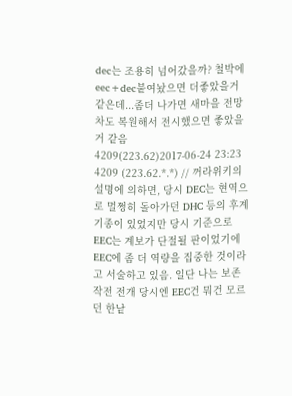dec는 조용히 넘어갔을까? 철박에 eec+dec붙여놨으면 더좋았을거 같은데...좀더 나가면 새마을 전망차도 복원해서 전시했으면 좋았을거 같음
4209(223.62)2017-06-24 23:23
4209 (223.62.*.*) // 꺼라위키의 설명에 의하면, 당시 DEC는 현역으로 멀쩡히 돌아가던 DHC 등의 후계기종이 있었지만 당시 기준으로 EEC는 계보가 단절될 판이었기에 EEC에 좀 더 역량을 집중한 것이라고 서술하고 있음. 일단 나는 보존작전 전개 당시엔 EEC건 뭐건 모르던 한낱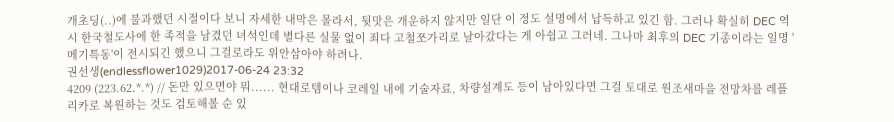개초딩(..)에 불과했던 시절이다 보니 자세한 내막은 몰라서, 뒷맛은 개운하지 않지만 일단 이 정도 설명에서 납득하고 있긴 함. 그러나 확실히 DEC 역시 한국철도사에 한 족적을 남겼던 녀석인데 별다른 실물 없이 죄다 고철쪼가리로 날아갔다는 게 아쉽고 그러네. 그나마 최후의 DEC 기종이라는 일명 '메기특동'이 전시되긴 했으니 그걸로라도 위안삼아야 하려나.
권선생(endlessflower1029)2017-06-24 23:32
4209 (223.62.*.*) // 돈만 있으면야 뭐...... 현대로템이나 코레일 내에 기술자료, 차량설계도 등이 남아있다면 그걸 토대로 원조새마을 전망차를 레플리카로 복원하는 것도 검토해볼 순 있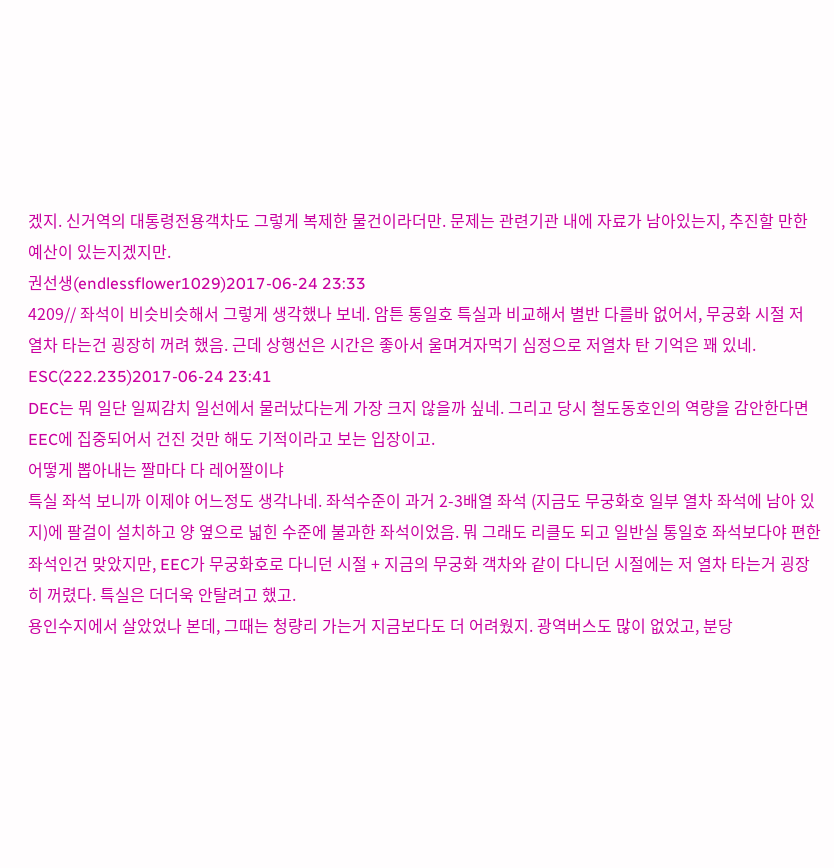겠지. 신거역의 대통령전용객차도 그렇게 복제한 물건이라더만. 문제는 관련기관 내에 자료가 남아있는지, 추진할 만한 예산이 있는지겠지만.
권선생(endlessflower1029)2017-06-24 23:33
4209// 좌석이 비슷비슷해서 그렇게 생각했나 보네. 암튼 통일호 특실과 비교해서 별반 다를바 없어서, 무궁화 시절 저 열차 타는건 굉장히 꺼려 했음. 근데 상행선은 시간은 좋아서 울며겨자먹기 심정으로 저열차 탄 기억은 꽤 있네.
ESC(222.235)2017-06-24 23:41
DEC는 뭐 일단 일찌감치 일선에서 물러났다는게 가장 크지 않을까 싶네. 그리고 당시 철도동호인의 역량을 감안한다면 EEC에 집중되어서 건진 것만 해도 기적이라고 보는 입장이고.
어떻게 뽑아내는 짤마다 다 레어짤이냐
특실 좌석 보니까 이제야 어느정도 생각나네. 좌석수준이 과거 2-3배열 좌석 (지금도 무궁화호 일부 열차 좌석에 남아 있지)에 팔걸이 설치하고 양 옆으로 넓힌 수준에 불과한 좌석이었음. 뭐 그래도 리클도 되고 일반실 통일호 좌석보다야 편한 좌석인건 맞았지만, EEC가 무궁화호로 다니던 시절 + 지금의 무궁화 객차와 같이 다니던 시절에는 저 열차 타는거 굉장히 꺼렸다. 특실은 더더욱 안탈려고 했고.
용인수지에서 살았었나 본데, 그때는 청량리 가는거 지금보다도 더 어려웠지. 광역버스도 많이 없었고, 분당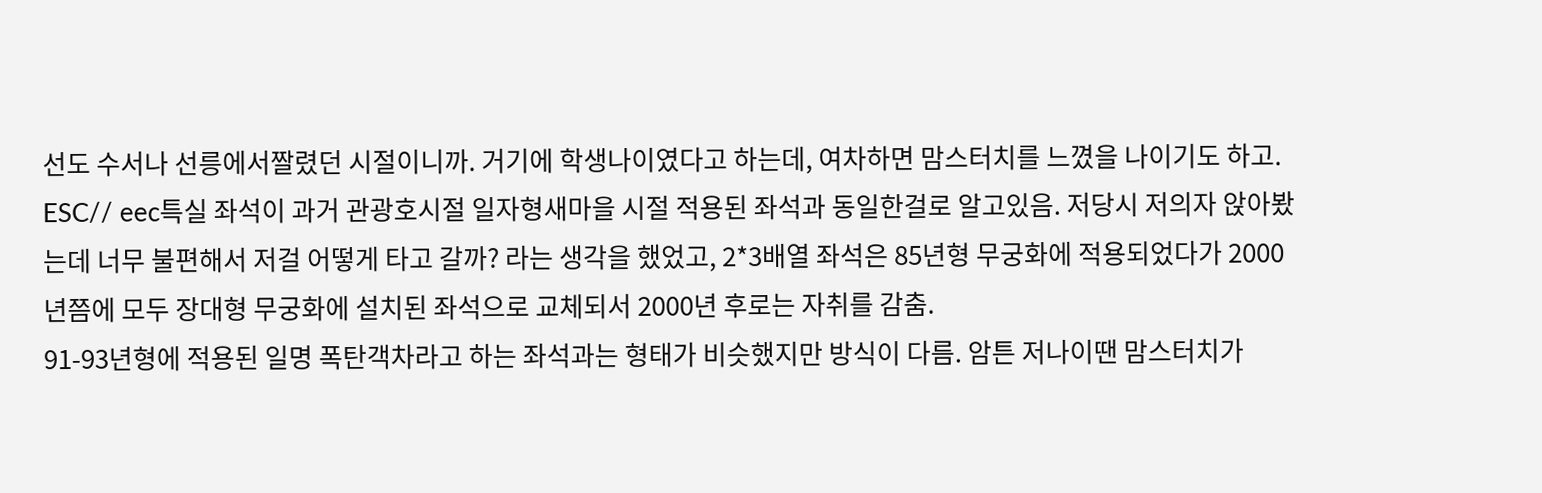선도 수서나 선릉에서짤렸던 시절이니까. 거기에 학생나이였다고 하는데, 여차하면 맘스터치를 느꼈을 나이기도 하고.
ESC// eec특실 좌석이 과거 관광호시절 일자형새마을 시절 적용된 좌석과 동일한걸로 알고있음. 저당시 저의자 앉아봤는데 너무 불편해서 저걸 어떻게 타고 갈까? 라는 생각을 했었고, 2*3배열 좌석은 85년형 무궁화에 적용되었다가 2000년쯤에 모두 장대형 무궁화에 설치된 좌석으로 교체되서 2000년 후로는 자취를 감춤.
91-93년형에 적용된 일명 폭탄객차라고 하는 좌석과는 형태가 비슷했지만 방식이 다름. 암튼 저나이땐 맘스터치가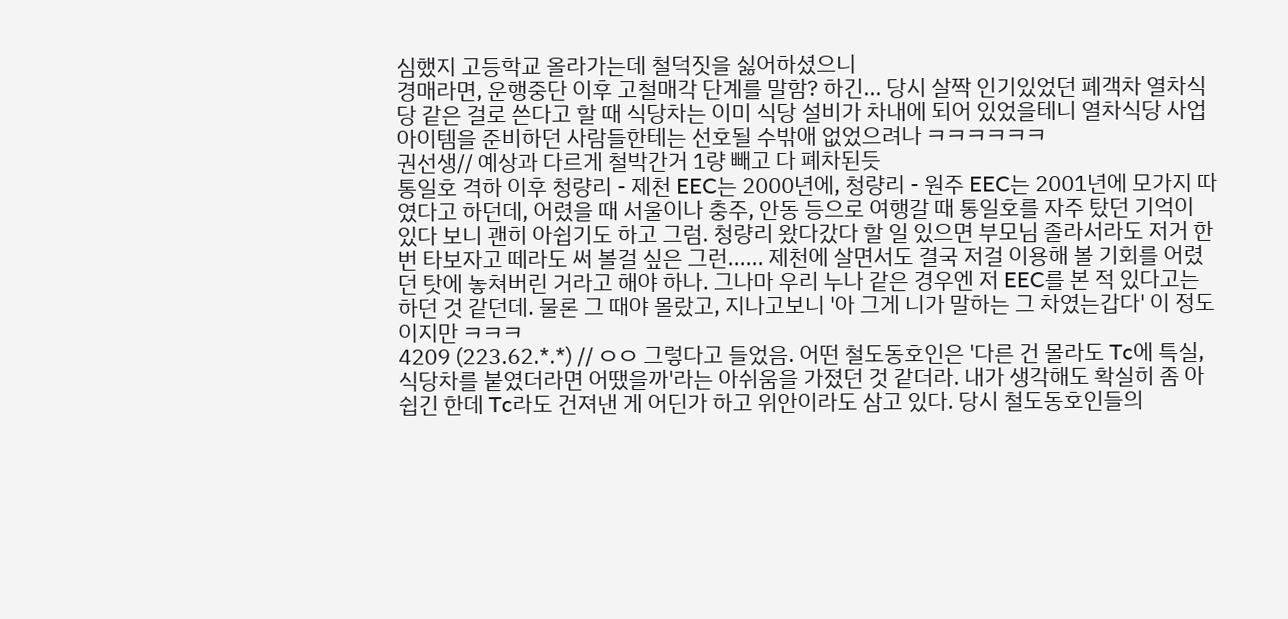심했지 고등학교 올라가는데 철덕짓을 싫어하셨으니
경매라면, 운행중단 이후 고철매각 단계를 말함? 하긴... 당시 살짝 인기있었던 폐객차 열차식당 같은 걸로 쓴다고 할 때 식당차는 이미 식당 설비가 차내에 되어 있었을테니 열차식당 사업 아이템을 준비하던 사람들한테는 선호될 수밖애 없었으려나 ㅋㅋㅋㅋㅋㅋ
권선생// 예상과 다르게 철박간거 1량 빼고 다 폐차된듯
통일호 격하 이후 청량리 - 제천 EEC는 2000년에, 청량리 - 원주 EEC는 2001년에 모가지 따였다고 하던데, 어렸을 때 서울이나 충주, 안동 등으로 여행갈 때 통일호를 자주 탔던 기억이 있다 보니 괜히 아쉽기도 하고 그럼. 청량리 왔다갔다 할 일 있으면 부모님 졸라서라도 저거 한번 타보자고 떼라도 써 볼걸 싶은 그런...... 제천에 살면서도 결국 저걸 이용해 볼 기회를 어렸던 탓에 놓쳐버린 거라고 해야 하나. 그나마 우리 누나 같은 경우엔 저 EEC를 본 적 있다고는 하던 것 같던데. 물론 그 때야 몰랐고, 지나고보니 '아 그게 니가 말하는 그 차였는갑다' 이 정도이지만 ㅋㅋㅋ
4209 (223.62.*.*) // ㅇㅇ 그렇다고 들었음. 어떤 철도동호인은 '다른 건 몰라도 Tc에 특실, 식당차를 붙였더라면 어땠을까'라는 아쉬움을 가졌던 것 같더라. 내가 생각해도 확실히 좀 아쉽긴 한데 Tc라도 건져낸 게 어딘가 하고 위안이라도 삼고 있다. 당시 철도동호인들의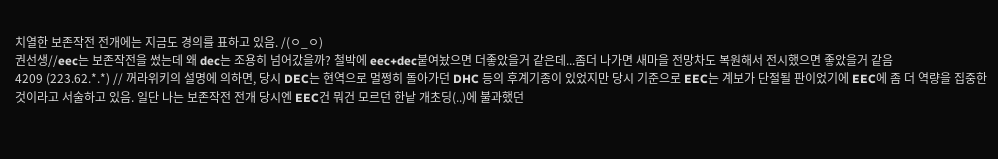치열한 보존작전 전개에는 지금도 경의를 표하고 있음. /(ㅇ_ㅇ)
권선생//eec는 보존작전을 썼는데 왜 dec는 조용히 넘어갔을까? 철박에 eec+dec붙여놨으면 더좋았을거 같은데...좀더 나가면 새마을 전망차도 복원해서 전시했으면 좋았을거 같음
4209 (223.62.*.*) // 꺼라위키의 설명에 의하면, 당시 DEC는 현역으로 멀쩡히 돌아가던 DHC 등의 후계기종이 있었지만 당시 기준으로 EEC는 계보가 단절될 판이었기에 EEC에 좀 더 역량을 집중한 것이라고 서술하고 있음. 일단 나는 보존작전 전개 당시엔 EEC건 뭐건 모르던 한낱 개초딩(..)에 불과했던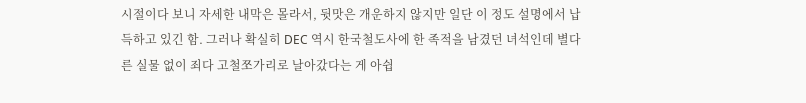시절이다 보니 자세한 내막은 몰라서, 뒷맛은 개운하지 않지만 일단 이 정도 설명에서 납득하고 있긴 함. 그러나 확실히 DEC 역시 한국철도사에 한 족적을 남겼던 녀석인데 별다른 실물 없이 죄다 고철쪼가리로 날아갔다는 게 아쉽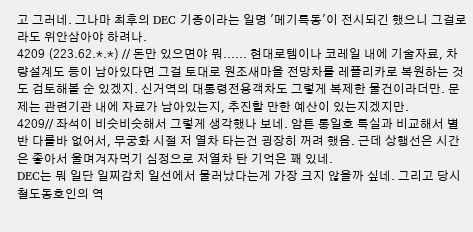고 그러네. 그나마 최후의 DEC 기종이라는 일명 '메기특동'이 전시되긴 했으니 그걸로라도 위안삼아야 하려나.
4209 (223.62.*.*) // 돈만 있으면야 뭐...... 현대로템이나 코레일 내에 기술자료, 차량설계도 등이 남아있다면 그걸 토대로 원조새마을 전망차를 레플리카로 복원하는 것도 검토해볼 순 있겠지. 신거역의 대통령전용객차도 그렇게 복제한 물건이라더만. 문제는 관련기관 내에 자료가 남아있는지, 추진할 만한 예산이 있는지겠지만.
4209// 좌석이 비슷비슷해서 그렇게 생각했나 보네. 암튼 통일호 특실과 비교해서 별반 다를바 없어서, 무궁화 시절 저 열차 타는건 굉장히 꺼려 했음. 근데 상행선은 시간은 좋아서 울며겨자먹기 심정으로 저열차 탄 기억은 꽤 있네.
DEC는 뭐 일단 일찌감치 일선에서 물러났다는게 가장 크지 않을까 싶네. 그리고 당시 철도동호인의 역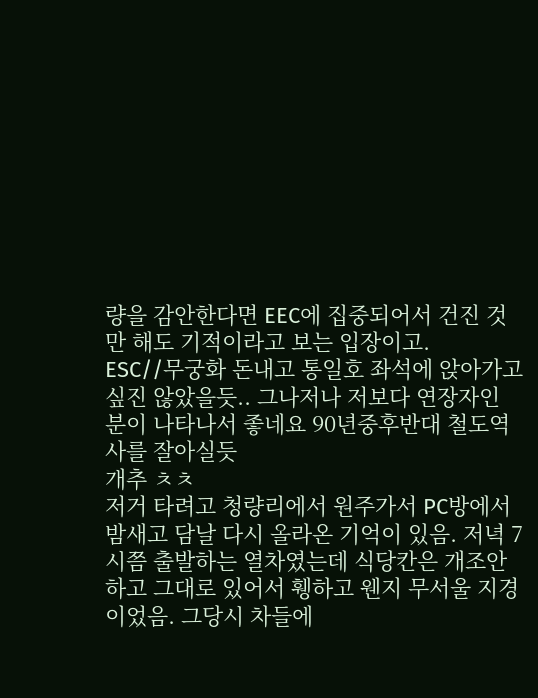량을 감안한다면 EEC에 집중되어서 건진 것만 해도 기적이라고 보는 입장이고.
ESC//무궁화 돈내고 통일호 좌석에 앉아가고 싶진 않았을듯.. 그나저나 저보다 연장자인 분이 나타나서 좋네요 90년중후반대 철도역사를 잘아실듯
개추 ㅊㅊ
저거 타려고 청량리에서 원주가서 PC방에서 밤새고 담날 다시 올라온 기억이 있음. 저녁 7시쯤 출발하는 열차였는데 식당칸은 개조안하고 그대로 있어서 휑하고 웬지 무서울 지경이었음. 그당시 차들에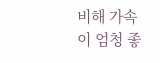비해 가속이 엄청 좋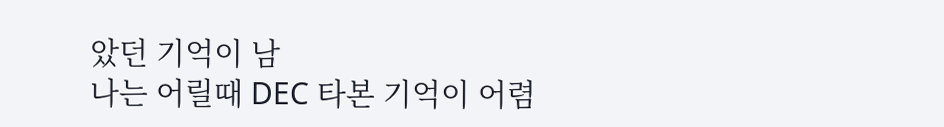았던 기억이 남
나는 어릴때 DEC 타본 기억이 어렴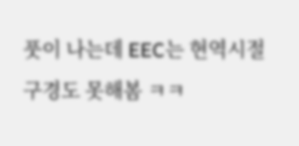풋이 나는데 EEC는 현역시절 구경도 못해봄 ㅋㅋ